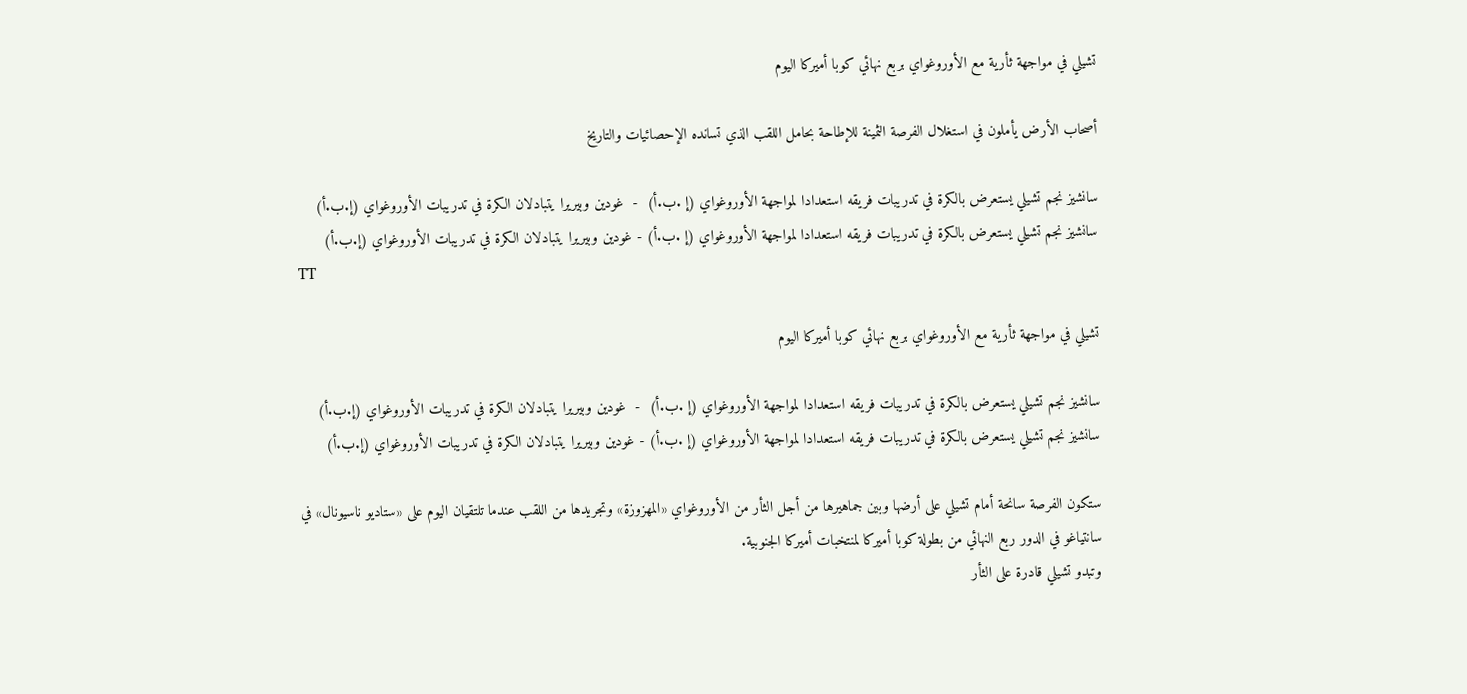تشيلي في مواجهة ثأرية مع الأوروغواي بربع نهائي كوبا أميركا اليوم

أصحاب الأرض يأملون في استغلال الفرصة الثمينة للإطاحة بحامل اللقب الذي تسانده الإحصائيات والتاريخ

سانشيز نجم تشيلي يستعرض بالكرة في تدريبات فريقه استعدادا لمواجهة الأوروغواي (إ .ب.أ)  -  غودين وبيريرا يتبادلان الكرة في تدريبات الأوروغواي (إ.ب.أ)
سانشيز نجم تشيلي يستعرض بالكرة في تدريبات فريقه استعدادا لمواجهة الأوروغواي (إ .ب.أ) - غودين وبيريرا يتبادلان الكرة في تدريبات الأوروغواي (إ.ب.أ)
TT

تشيلي في مواجهة ثأرية مع الأوروغواي بربع نهائي كوبا أميركا اليوم

سانشيز نجم تشيلي يستعرض بالكرة في تدريبات فريقه استعدادا لمواجهة الأوروغواي (إ .ب.أ)  -  غودين وبيريرا يتبادلان الكرة في تدريبات الأوروغواي (إ.ب.أ)
سانشيز نجم تشيلي يستعرض بالكرة في تدريبات فريقه استعدادا لمواجهة الأوروغواي (إ .ب.أ) - غودين وبيريرا يتبادلان الكرة في تدريبات الأوروغواي (إ.ب.أ)

ستكون الفرصة سانحة أمام تشيلي على أرضها وبين جماهيرها من أجل الثأر من الأوروغواي «المهزوزة» وتجريدها من اللقب عندما تلتقيان اليوم على «ستاديو ناسيونال» في سانتياغو في الدور ربع النهائي من بطولة كوبا أميركا لمنتخبات أميركا الجنوبية.
وتبدو تشيلي قادرة على الثأر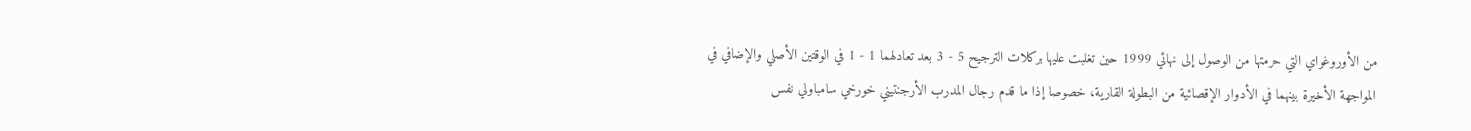من الأوروغواي التي حرمتها من الوصول إلى نهائي 1999 حين تغلبت عليها بركلات الترجيح 5 - 3 بعد تعادلهما 1 - 1 في الوقتين الأصلي والإضافي في المواجهة الأخيرة بينهما في الأدوار الإقصائية من البطولة القارية، خصوصا إذا ما قدم رجال المدرب الأرجنتيني خورخي سامباولي نفس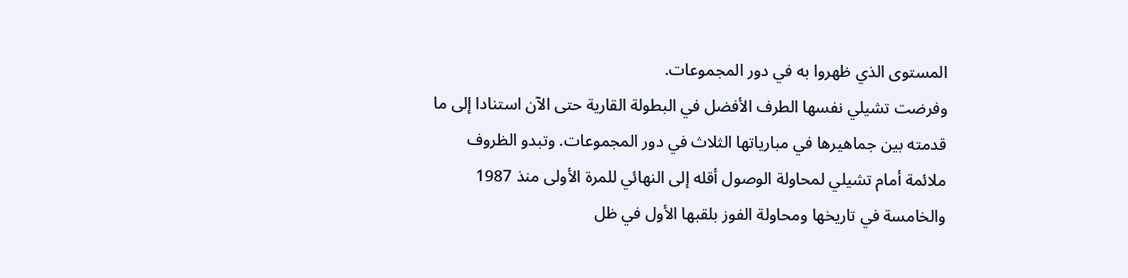المستوى الذي ظهروا به في دور المجموعات.
وفرضت تشيلي نفسها الطرف الأفضل في البطولة القارية حتى الآن استنادا إلى ما قدمته بين جماهيرها في مبارياتها الثلاث في دور المجموعات. وتبدو الظروف ملائمة أمام تشيلي لمحاولة الوصول أقله إلى النهائي للمرة الأولى منذ 1987 والخامسة في تاريخها ومحاولة الفوز بلقبها الأول في ظل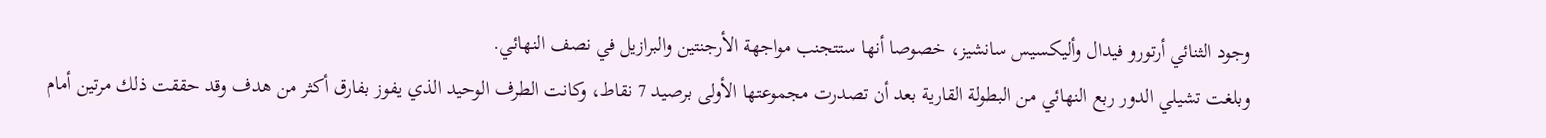وجود الثنائي أرتورو فيدال وأليكسيس سانشيز، خصوصا أنها ستتجنب مواجهة الأرجنتين والبرازيل في نصف النهائي.
وبلغت تشيلي الدور ربع النهائي من البطولة القارية بعد أن تصدرت مجموعتها الأولى برصيد 7 نقاط، وكانت الطرف الوحيد الذي يفوز بفارق أكثر من هدف وقد حققت ذلك مرتين أمام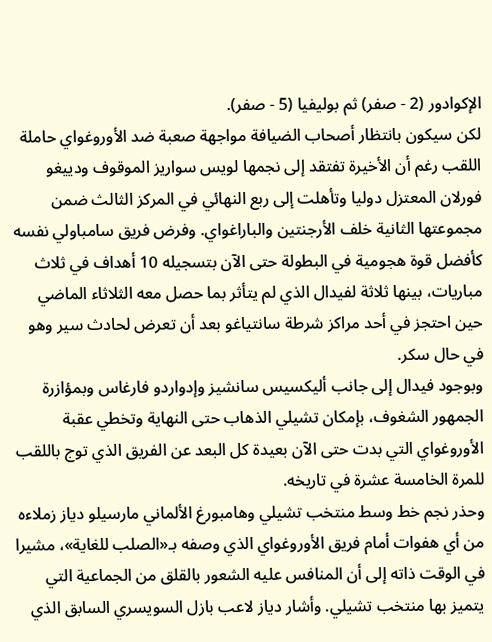الإكوادور (2 - صفر) ثم بوليفيا (5 - صفر).
لكن سيكون بانتظار أصحاب الضيافة مواجهة صعبة ضد الأوروغواي حاملة اللقب رغم أن الأخيرة تفتقد إلى نجمها لويس سواريز الموقوف ودييغو فورلان المعتزل دوليا وتأهلت إلى ربع النهائي في المركز الثالث ضمن مجموعتها الثانية خلف الأرجنتين والباراغواي. وفرض فريق سامباولي نفسه كأفضل قوة هجومية في البطولة حتى الآن بتسجيله 10 أهداف في ثلاث مباريات، بينها ثلاثة لفيدال الذي لم يتأثر بما حصل معه الثلاثاء الماضي حين احتجز في أحد مراكز شرطة سانتياغو بعد أن تعرض لحادث سير وهو في حال سكر.
وبوجود فيدال إلى جانب أليكسيس سانشيز وإدواردو فارغاس وبمؤازرة الجمهور الشغوف، بإمكان تشيلي الذهاب حتى النهاية وتخطي عقبة الأوروغواي التي بدت حتى الآن بعيدة كل البعد عن الفريق الذي توج باللقب للمرة الخامسة عشرة في تاريخه.
وحذر نجم خط وسط منتخب تشيلي وهامبورغ الألماني مارسيلو دياز زملاءه من أي هفوات أمام فريق الأوروغواي الذي وصفه بـ«الصلب للغاية»، مشيرا في الوقت ذاته إلى أن المنافس عليه الشعور بالقلق من الجماعية التي يتميز بها منتخب تشيلي. وأشار دياز لاعب بازل السويسري السابق الذي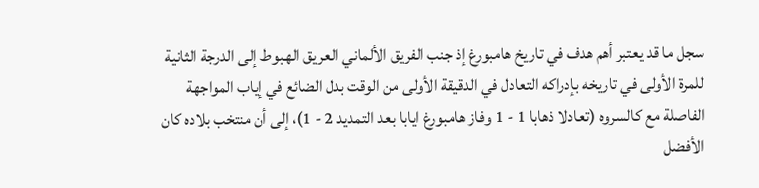سجل ما قد يعتبر أهم هدف في تاريخ هامبورغ إذ جنب الفريق الألماني العريق الهبوط إلى الدرجة الثانية للمرة الأولى في تاريخه بإدراكه التعادل في الدقيقة الأولى من الوقت بدل الضائع في إياب المواجهة الفاصلة مع كالسروه (تعادلا ذهابا 1 - 1 وفاز هامبورغ ايابا بعد التمديد 2 - 1)، إلى أن منتخب بلاده كان الأفضل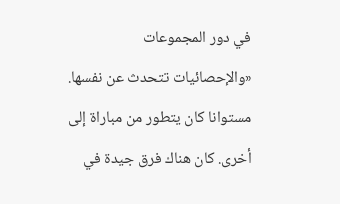في دور المجموعات «والإحصائيات تتحدث عن نفسها. مستوانا كان يتطور من مباراة إلى أخرى. كان هناك فرق جيدة في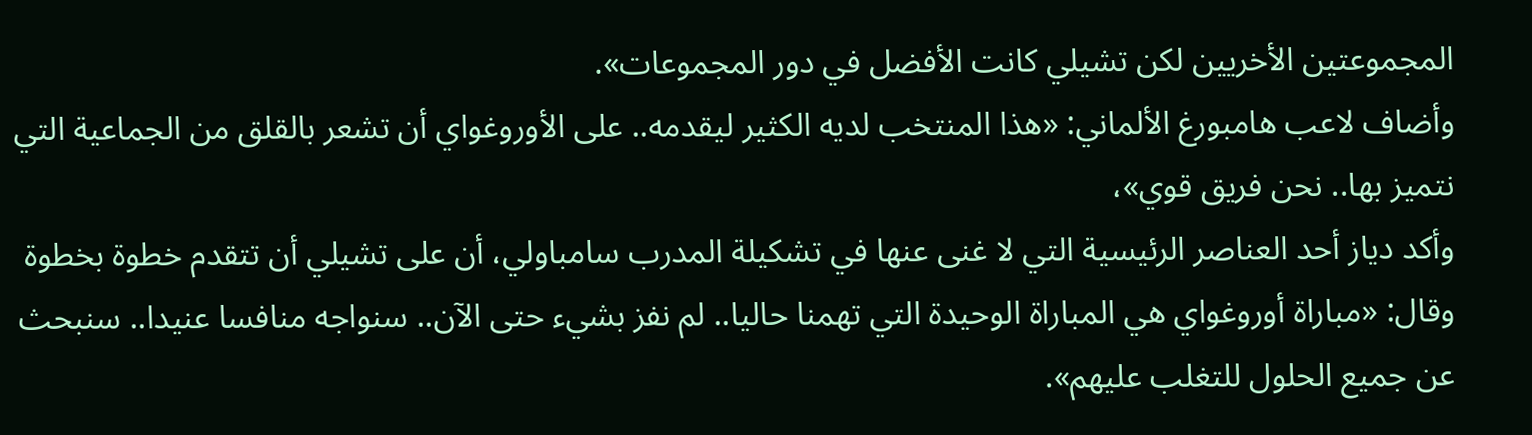المجموعتين الأخريين لكن تشيلي كانت الأفضل في دور المجموعات».
وأضاف لاعب هامبورغ الألماني: «هذا المنتخب لديه الكثير ليقدمه.. على الأوروغواي أن تشعر بالقلق من الجماعية التي نتميز بها.. نحن فريق قوي»،
وأكد دياز أحد العناصر الرئيسية التي لا غنى عنها في تشكيلة المدرب سامباولي، أن على تشيلي أن تتقدم خطوة بخطوة وقال: «مباراة أوروغواي هي المباراة الوحيدة التي تهمنا حاليا.. لم نفز بشيء حتى الآن.. سنواجه منافسا عنيدا.. سنبحث عن جميع الحلول للتغلب عليهم».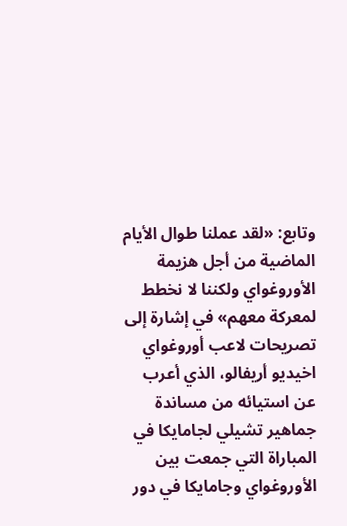وتابع: «لقد عملنا طوال الأيام الماضية من أجل هزيمة الأوروغواي ولكننا لا نخطط لمعركة معهم» في إشارة إلى تصريحات لاعب أوروغواي اخيديو أريفالو، الذي أعرب عن استيائه من مساندة جماهير تشيلي لجامايكا في المباراة التي جمعت بين الأوروغواي وجامايكا في دور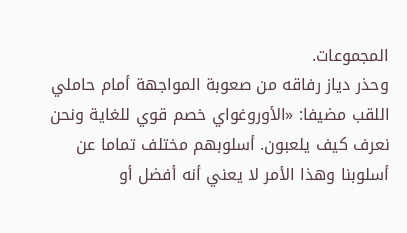المجموعات.
وحذر دياز رفاقه من صعوبة المواجهة أمام حاملي اللقب مضيفا: «الأوروغواي خصم قوي للغاية ونحن نعرف كيف يلعبون. أسلوبهم مختلف تماما عن أسلوبنا وهذا الأمر لا يعني أنه أفضل أو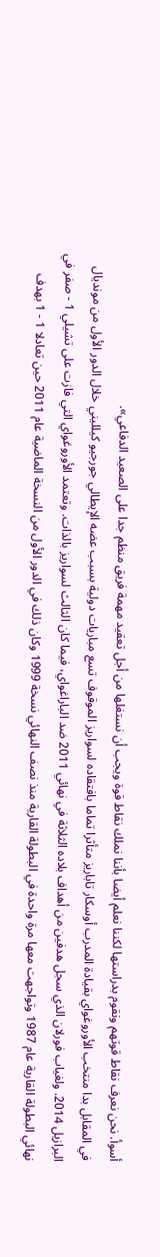أسوأ. نحن نعرف نقاط قوتهم ونقوم بدراستها لكننا نعلم أيضا بأننا نملك نقاط قوة ويجب أن نستغلها من أجل تعقيد مهمة فريق منظم جدا على الصعيد الدفاعي».
في المقابل بدا منتخب الأوروغواي بقيادة المدرب أوسكار تاباريز متأثرا تماما بافتقاده لسواريز الموقوف تسع مباريات دولية بسبب عضه الإيطالي جورجيو كيلليني خلال الدور الأول من مونديال البرازيل 2014. ولغياب فورلان الذي سجل هدفين من أهداف بلاده الثلاثة في نهائي 2011 ضد الباراغواي، فيما كان الثالث لسواريز بالذات. وتعتمد الأوروغواي التي فازت على تشيلي 1 - صفر في نهائي البطولة القارية عام 1987 وتواجهت معها مرة واحدة في البطولة القارية منذ نصف النهائي نسخة 1999 وكان ذلك في الدور الأول من النسخة الماضية عام 2011 حين تعادلا 1 - 1 بهدف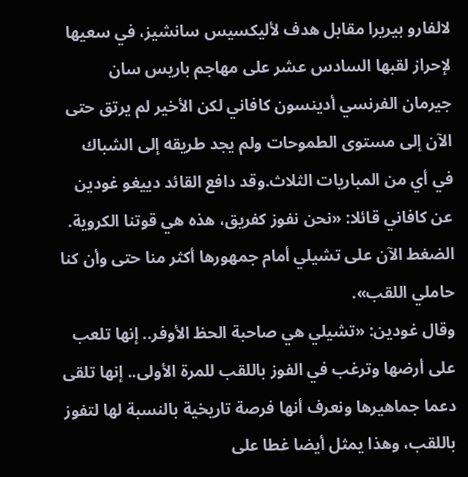لالفارو بيريرا مقابل هدف لأليكسيس سانشيز، في سعيها لإحراز لقبها السادس عشر على مهاجم باريس سان جيرمان الفرنسي أدينسون كافاني لكن الأخير لم يرتق حتى الآن إلى مستوى الطموحات ولم يجد طريقه إلى الشباك في أي من المباريات الثلاث.وقد دافع القائد دييغو غودين عن كافاني قائلا: «نحن نفوز كفريق، هذه هي قوتنا الكروية. الضغط الآن على تشيلي أمام جمهورها أكثر منا حتى وأن كنا حاملي اللقب».
وقال غودين: «تشيلي هي صاحبة الحظ الأوفر.. إنها تلعب على أرضها وترغب في الفوز باللقب للمرة الأولى.. إنها تلقى دعما جماهيرها ونعرف أنها فرصة تاريخية بالنسبة لها لتفوز باللقب، وهذا يمثل أيضا غطا على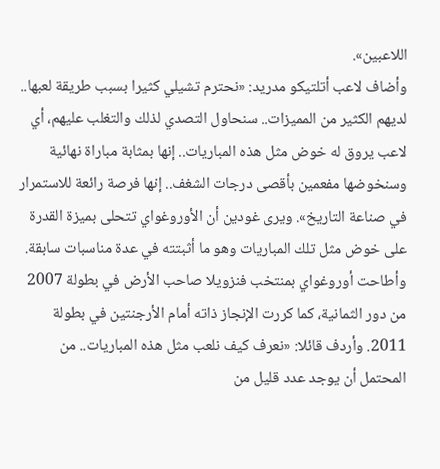اللاعبين».
وأضاف لاعب أتلتيكو مدريد: «نحترم تشيلي كثيرا بسبب طريقة لعبها.. لديهم الكثير من المميزات.. سنحاول التصدي لذلك والتغلب عليهم، أي لاعب يروق له خوض مثل هذه المباريات.. إنها بمثابة مباراة نهائية وسنخوضها مفعمين بأقصى درجات الشغف.. إنها فرصة رائعة للاستمرار في صناعة التاريخ». ويرى غودين أن الأوروغواي تتحلى بميزة القدرة على خوض مثل تلك المباريات وهو ما أثبتته في عدة مناسبات سابقة.
وأطاحت أوروغواي بمنتخب فنزويلا صاحب الأرض في بطولة 2007 من دور الثمانية، كما كررت الإنجاز ذاته أمام الأرجنتين في بطولة 2011. وأردف قائلا: «نعرف كيف نلعب مثل هذه المباريات.. من المحتمل أن يوجد عدد قليل من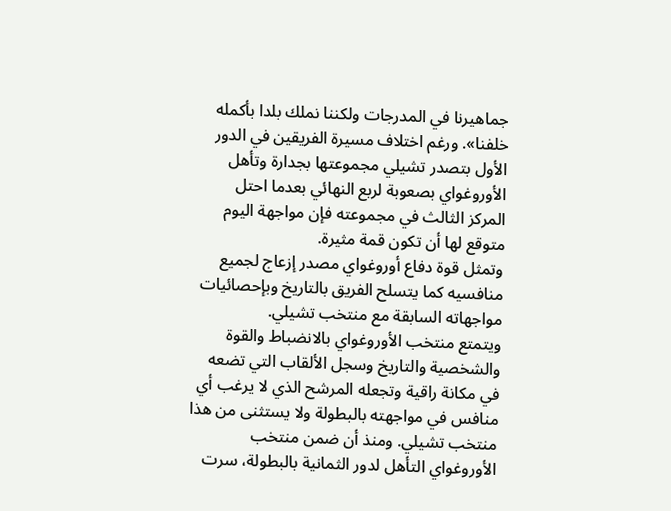جماهيرنا في المدرجات ولكننا نملك بلدا بأكمله خلفنا». ورغم اختلاف مسيرة الفريقين في الدور الأول بتصدر تشيلي مجموعتها بجدارة وتأهل الأوروغواي بصعوبة لربع النهائي بعدما احتل المركز الثالث في مجموعته فإن مواجهة اليوم متوقع لها أن تكون قمة مثيرة.
وتمثل قوة دفاع أوروغواي مصدر إزعاج لجميع منافسيه كما يتسلح الفريق بالتاريخ وبإحصائيات مواجهاته السابقة مع منتخب تشيلي.
ويتمتع منتخب الأوروغواي بالانضباط والقوة والشخصية والتاريخ وسجل الألقاب التي تضعه في مكانة راقية وتجعله المرشح الذي لا يرغب أي منافس في مواجهته بالبطولة ولا يستثنى من هذا منتخب تشيلي. ومنذ أن ضمن منتخب الأوروغواي التأهل لدور الثمانية بالبطولة، سرت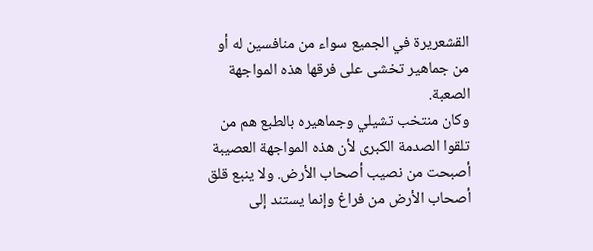القشعريرة في الجميع سواء من منافسين له أو من جماهير تخشى على فرقها هذه المواجهة الصعبة.
وكان منتخب تشيلي وجماهيره بالطبع هم من تلقوا الصدمة الكبرى لأن هذه المواجهة العصيبة أصبحت من نصيب أصحاب الأرض. ولا ينبع قلق أصحاب الأرض من فراغ وإنما يستند إلى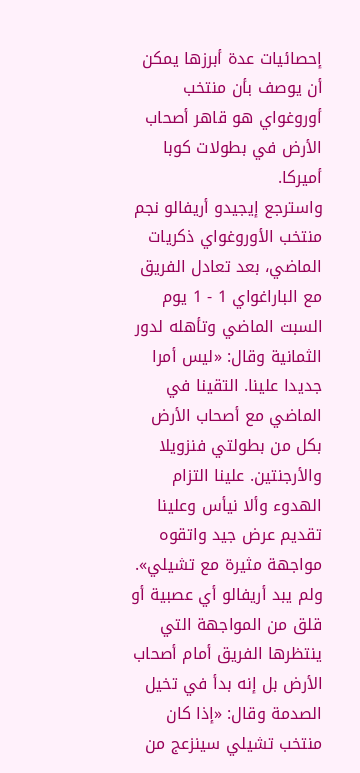إحصائيات عدة أبرزها يمكن أن يوصف بأن منتخب أوروغواي هو قاهر أصحاب الأرض في بطولات كوبا أميركا.
واسترجع إيجيدو أريفالو نجم منتخب الأوروغواي ذكريات الماضي، بعد تعادل الفريق مع الباراغواي 1 - 1 يوم السبت الماضي وتأهله لدور الثمانية وقال: «ليس أمرا جديدا علينا. التقينا في الماضي مع أصحاب الأرض بكل من بطولتي فنزويلا والأرجنتين. علينا التزام الهدوء وألا نيأس وعلينا تقديم عرض جيد واتقوه مواجهة مثيرة مع تشيلي». ولم يبد أريفالو أي عصبية أو قلق من المواجهة التي ينتظرها الفريق أمام أصحاب الأرض بل إنه بدأ في تخيل الصدمة وقال: «إذا كان منتخب تشيلي سينزعج من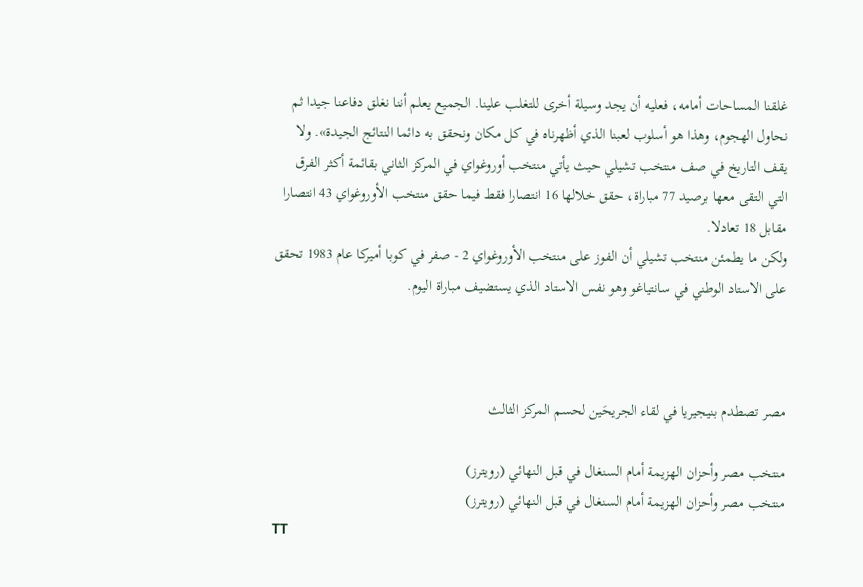غلقنا المساحات أمامه، فعليه أن يجد وسيلة أخرى للتغلب علينا. الجميع يعلم أننا نغلق دفاعنا جيدا ثم نحاول الهجوم، وهذا هو أسلوب لعبنا الذي أظهرناه في كل مكان ونحقق به دائما النتائج الجيدة». ولا يقف التاريخ في صف منتخب تشيلي حيث يأتي منتخب أوروغواي في المركز الثاني بقائمة أكثر الفرق التي التقى معها برصيد 77 مباراة، حقق خلالها 16 انتصارا فقط فيما حقق منتخب الأوروغواي 43 انتصارا مقابل 18 تعادلا.
ولكن ما يطمئن منتخب تشيلي أن الفوز على منتخب الأوروغواي 2 - صفر في كوبا أميركا عام 1983 تحقق على الاستاد الوطني في سانتياغو وهو نفس الاستاد الذي يستضيف مباراة اليوم.



مصر تصطدم بنيجيريا في لقاء الجريحَين لحسم المركز الثالث

منتخب مصر وأحزان الهزيمة أمام السنغال في قبل النهائي (رويترز)
منتخب مصر وأحزان الهزيمة أمام السنغال في قبل النهائي (رويترز)
TT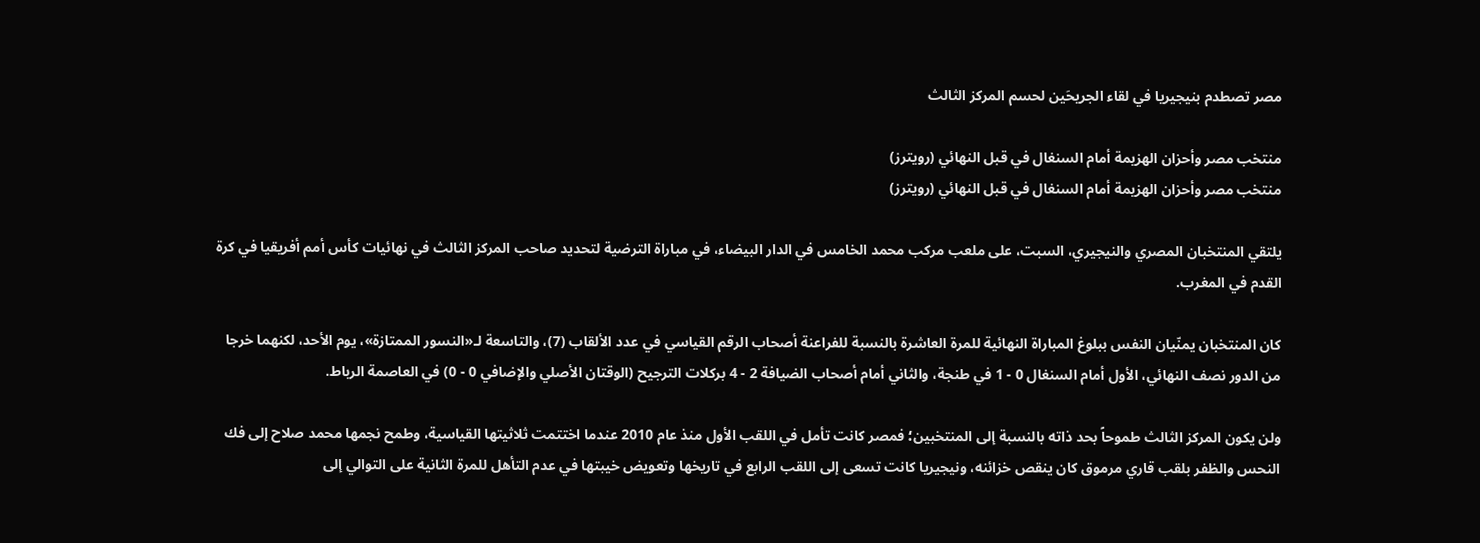مصر تصطدم بنيجيريا في لقاء الجريحَين لحسم المركز الثالث

منتخب مصر وأحزان الهزيمة أمام السنغال في قبل النهائي (رويترز)
منتخب مصر وأحزان الهزيمة أمام السنغال في قبل النهائي (رويترز)

يلتقي المنتخبان المصري والنيجيري، السبت، على ملعب مركب محمد الخامس في الدار البيضاء، في مباراة الترضية لتحديد صاحب المركز الثالث في نهائيات كأس أمم أفريقيا في كرة القدم في المغرب.

كان المنتخبان يمنّيان النفس ببلوغ المباراة النهائية للمرة العاشرة بالنسبة للفراعنة أصحاب الرقم القياسي في عدد الألقاب (7)، والتاسعة لـ«النسور الممتازة»، يوم الأحد، لكنهما خرجا من الدور نصف النهائي، الأول أمام السنغال 0 - 1 في طنجة، والثاني أمام أصحاب الضيافة 2 - 4 بركلات الترجيح (الوقتان الأصلي والإضافي 0 - 0) في العاصمة الرباط.

ولن يكون المركز الثالث طموحاً بحد ذاته بالنسبة إلى المنتخبين؛ فمصر كانت تأمل في اللقب الأول منذ عام 2010 عندما اختتمت ثلاثيتها القياسية، وطمح نجمها محمد صلاح إلى فك النحس والظفر بلقب قاري مرموق كان ينقص خزائنه، ونيجيريا كانت تسعى إلى اللقب الرابع في تاريخها وتعويض خيبتها في عدم التأهل للمرة الثانية على التوالي إلى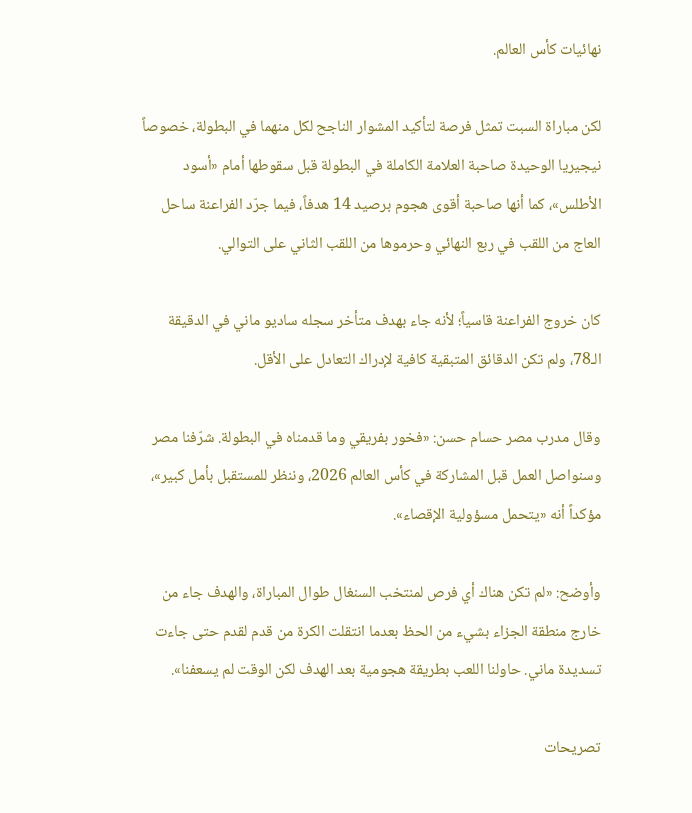نهائيات كأس العالم.

لكن مباراة السبت تمثل فرصة لتأكيد المشوار الناجح لكل منهما في البطولة، خصوصاً نيجيريا الوحيدة صاحبة العلامة الكاملة في البطولة قبل سقوطها أمام «أسود الأطلس»، كما أنها صاحبة أقوى هجوم برصيد 14 هدفاً، فيما جرّد الفراعنة ساحل العاج من اللقب في ربع النهائي وحرموها من اللقب الثاني على التوالي.

كان خروج الفراعنة قاسياً؛ لأنه جاء بهدف متأخر سجله ساديو ماني في الدقيقة الـ78، ولم تكن الدقائق المتبقية كافية لإدراك التعادل على الأقل.

وقال مدرب مصر حسام حسن: «فخور بفريقي وما قدمناه في البطولة. شرّفنا مصر وسنواصل العمل قبل المشاركة في كأس العالم 2026، وننظر للمستقبل بأمل كبير»، مؤكداً أنه «يتحمل مسؤولية الإقصاء».

وأوضح: «لم تكن هناك أي فرص لمنتخب السنغال طوال المباراة، والهدف جاء من خارج منطقة الجزاء بشيء من الحظ بعدما انتقلت الكرة من قدم لقدم حتى جاءت تسديدة ماني. حاولنا اللعب بطريقة هجومية بعد الهدف لكن الوقت لم يسعفنا».

تصريحات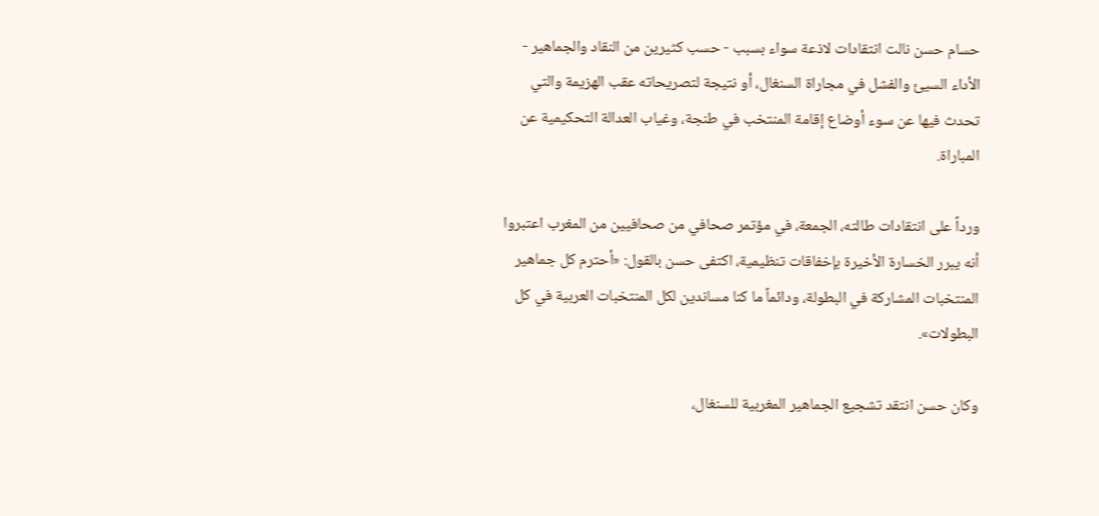حسام حسن نالت انتقادات لاذعة سواء بسبب - حسب كثيرين من النقاد والجماهير - الأداء السيئ والفشل في مجاراة السنغال، أو نتيجة لتصريحاته عقب الهزيمة والتي تحدث فيها عن سوء أوضاع إقامة المنتخب في طنجة، وغياب العدالة التحكيمية عن المباراة.

ورداً على انتقادات طالته، الجمعة، في مؤتمر صحافي من صحافيين من المغرب اعتبروا أنه يبرر الخسارة الأخيرة بإخفاقات تنظيمية، اكتفى حسن بالقول: «أحترم كل جماهير المنتخبات المشاركة في البطولة، ودائماً ما كنا مساندين لكل المنتخبات العربية في كل البطولات».

وكان حسن انتقد تشجيع الجماهير المغربية للسنغال،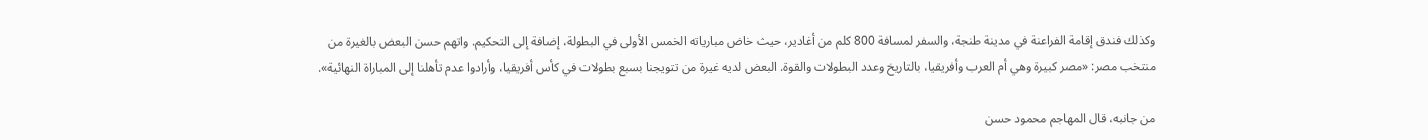وكذلك فندق إقامة الفراعنة في مدينة طنجة، والسفر لمسافة 800 كلم من أغادير، حيث خاض مبارياته الخمس الأولى في البطولة، إضافة إلى التحكيم. واتهم حسن البعض بالغيرة من منتخب مصر: «مصر كبيرة وهي أم العرب وأفريقيا، بالتاريخ وعدد البطولات والقوة. البعض لديه غيرة من تتويجنا بسبع بطولات في كأس أفريقيا، وأرادوا عدم تأهلنا إلى المباراة النهائية».

من جانبه، قال المهاجم محمود حسن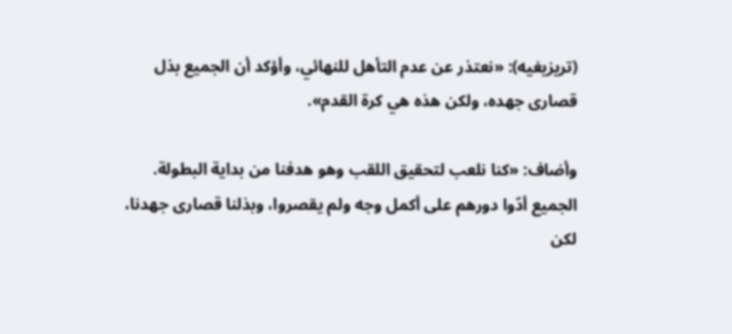(تريزيغيه): «نعتذر عن عدم التأهل للنهائي، وأؤكد أن الجميع بذل قصارى جهده، ولكن هذه هي كرة القدم».

وأضاف: «كنا نلعب لتحقيق اللقب وهو هدفنا من بداية البطولة. الجميع أدّوا دورهم على أكمل وجه ولم يقصروا، وبذلنا قصارى جهدنا، لكن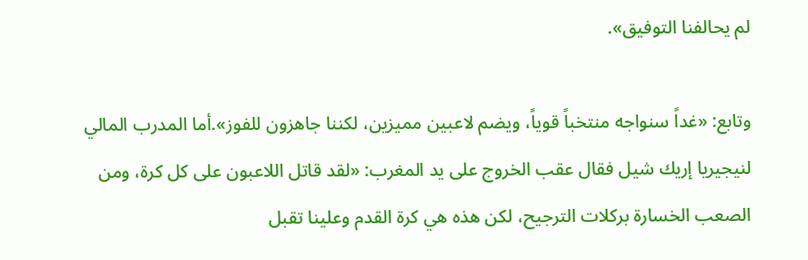لم يحالفنا التوفيق».

وتابع: «غداً سنواجه منتخباً قوياً، ويضم لاعبين مميزين، لكننا جاهزون للفوز».أما المدرب المالي لنيجيريا إريك شيل فقال عقب الخروج على يد المغرب: «لقد قاتل اللاعبون على كل كرة، ومن الصعب الخسارة بركلات الترجيح، لكن هذه هي كرة القدم وعلينا تقبل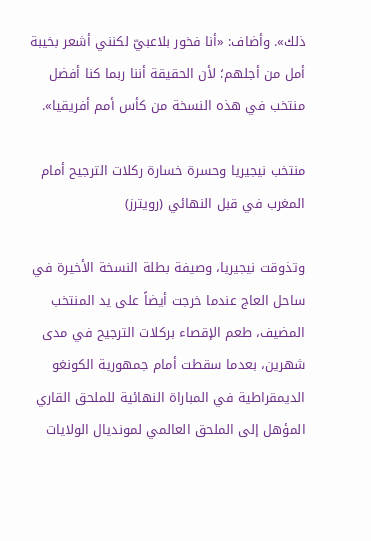ذلك». وأضاف: «أنا فخور بلاعبيّ لكنني أشعر بخيبة أمل من أجلهم؛ لأن الحقيقة أننا ربما كنا أفضل منتخب في هذه النسخة من كأس أمم أفريقيا».

منتخب نيجيريا وحسرة خسارة ركلات الترجيح أمام المغرب في قبل النهائي (رويترز)

وتذوقت نيجيريا، وصيفة بطلة النسخة الأخيرة في ساحل العاج عندما خرجت أيضاً على يد المنتخب المضيف، طعم الإقصاء بركلات الترجيح في مدى شهرين، بعدما سقطت أمام جمهورية الكونغو الديمقراطية في المباراة النهائية للملحق القاري المؤهل إلى الملحق العالمي لمونديال الولايات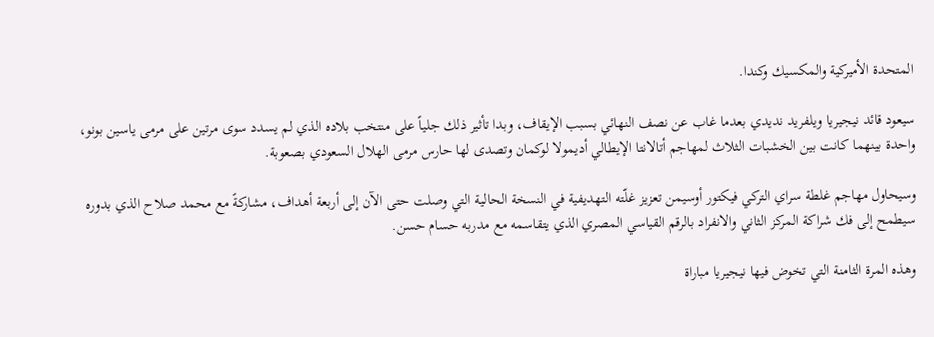المتحدة الأميركية والمكسيك وكندا.

سيعود قائد نيجيريا ويلفريد نديدي بعدما غاب عن نصف النهائي بسبب الإيقاف، وبدا تأثير ذلك جلياً على منتخب بلاده الذي لم يسدد سوى مرتين على مرمى ياسين بونو، واحدة بينهما كانت بين الخشبات الثلاث لمهاجم أتالانتا الإيطالي أديمولا لوكمان وتصدى لها حارس مرمى الهلال السعودي بصعوبة.

وسيحاول مهاجم غلطة سراي التركي فيكتور أوسيمن تعزيز غلّته التهديفية في النسخة الحالية التي وصلت حتى الآن إلى أربعة أهداف، مشاركةً مع محمد صلاح الذي بدوره سيطمح إلى فك شراكة المركز الثاني والانفراد بالرقم القياسي المصري الذي يتقاسمه مع مدربه حسام حسن.

وهذه المرة الثامنة التي تخوض فيها نيجيريا مباراة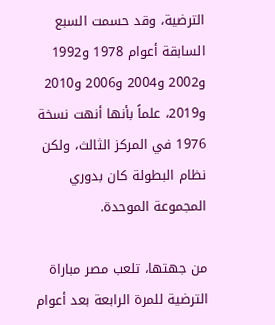الترضية، وقد حسمت السبع السابقة أعوام 1978 و1992 و2002 و2004 و2006 و2010 و2019، علماً بأنها أنهت نسخة 1976 في المركز الثالث، ولكن نظام البطولة كان بدوري المجموعة الموحدة.

من جهتها، تلعب مصر مباراة الترضية للمرة الرابعة بعد أعوام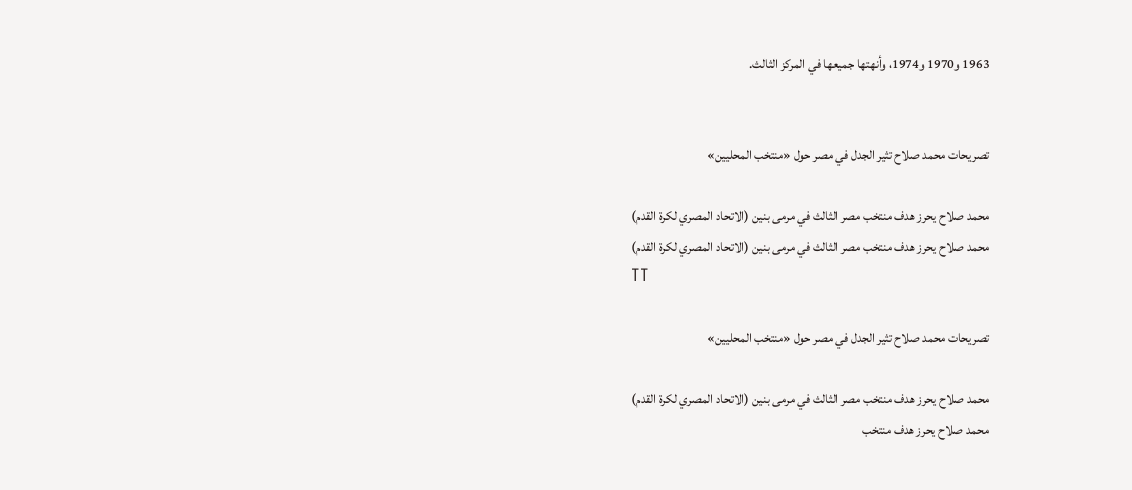1963 و1970 و1974، وأنهتها جميعها في المركز الثالث.


تصريحات محمد صلاح تثير الجدل في مصر حول «منتخب المحليين»

محمد صلاح يحرز هدف منتخب مصر الثالث في مرمى بنين (الاتحاد المصري لكرة القدم)
محمد صلاح يحرز هدف منتخب مصر الثالث في مرمى بنين (الاتحاد المصري لكرة القدم)
TT

تصريحات محمد صلاح تثير الجدل في مصر حول «منتخب المحليين»

محمد صلاح يحرز هدف منتخب مصر الثالث في مرمى بنين (الاتحاد المصري لكرة القدم)
محمد صلاح يحرز هدف منتخب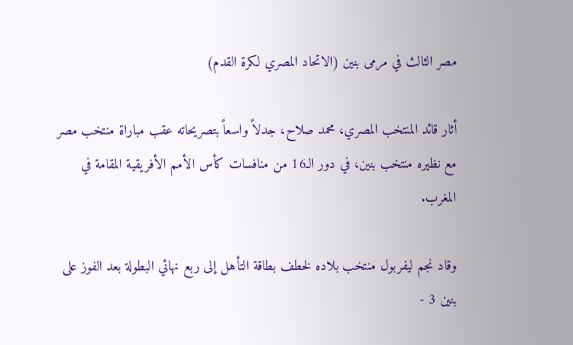مصر الثالث في مرمى بنين (الاتحاد المصري لكرة القدم)

أثار قائد المنتخب المصري، محمد صلاح، جدلاً واسعاً بتصريحاته عقب مباراة منتخب مصر مع نظيره منتخب بنين، في دور الـ16 من منافسات كأس الأمم الأفريقية المقامة في المغرب.

وقاد نجم ليفربول منتخب بلاده لخطف بطاقة التأهل إلى ربع نهائي البطولة بعد الفوز على بنين 3 -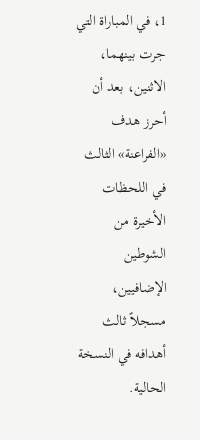1، في المباراة التي جرت بينهما، الاثنين، بعد أن أحرز هدف «الفراعنة» الثالث في اللحظات الأخيرة من الشوطين الإضافيين، مسجلاً ثالث أهدافه في النسخة الحالية.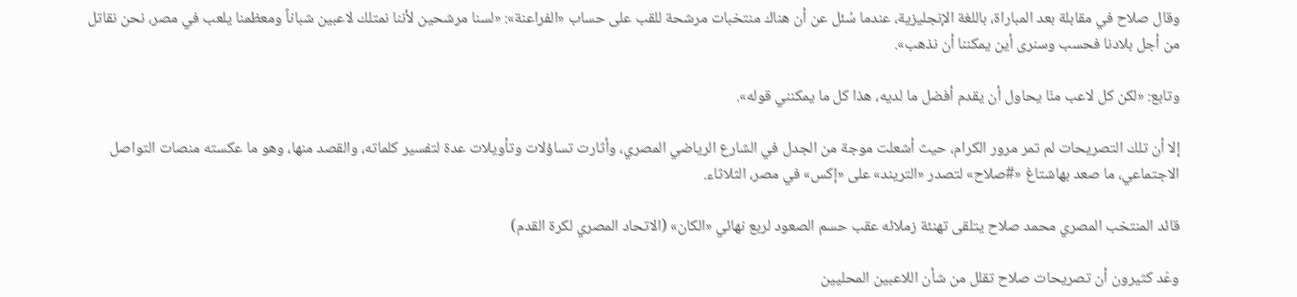وقال صلاح في مقابلة بعد المباراة، باللغة الإنجليزية، عندما سُئل عن أن هناك منتخبات مرشحة للقب على حساب «الفراعنة»: «لسنا مرشحين لأننا نمتلك لاعبين شباناً ومعظمنا يلعب في مصر، نحن نقاتل من أجل بلادنا فحسب وسنرى أين يمكننا أن نذهب».

وتابع: «لكن كل لاعب منّا يحاول أن يقدم أفضل ما لديه، هذا كل ما يمكنني قوله».

إلا أن تلك التصريحات لم تمر مرور الكرام، حيث أشعلت موجة من الجدل في الشارع الرياضي المصري، وأثارت تساؤلات وتأويلات عدة لتفسير كلماته، والقصد منها، وهو ما عكسته منصات التواصل الاجتماعي، ما صعد بهاشتاغ «#صلاح» لتصدر «التريند» على «إكس» في مصر، الثلاثاء.

قائد المنتخب المصري محمد صلاح يتلقى تهنئة زملائه عقب حسم الصعود لربع نهائي «الكان» (الاتحاد المصري لكرة القدم)

وعّد كثيرون أن تصريحات صلاح تقلل من شأن اللاعبين المحليين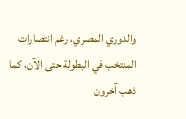والدوري المصري، رغم انتصارات المنتخب في البطولة حتى الآن، كما ذهب آخرون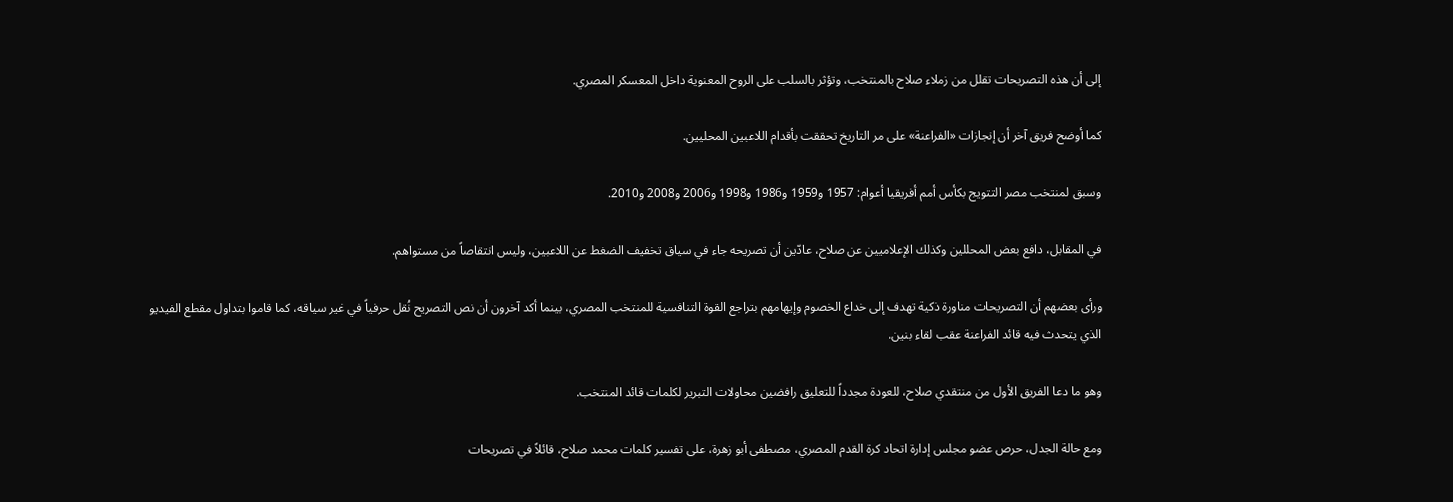إلى أن هذه التصريحات تقلل من زملاء صلاح بالمنتخب، وتؤثر بالسلب على الروح المعنوية داخل المعسكر المصري.

كما أوضح فريق آخر أن إنجازات «الفراعنة» على مر التاريخ تحققت بأقدام اللاعبين المحليين.

وسبق لمنتخب مصر التتويج بكأس أمم أفريقيا أعوام: 1957 و1959 و1986 و1998 و2006 و2008 و2010.

في المقابل، دافع بعض المحللين وكذلك الإعلاميين عن صلاح، عادّين أن تصريحه جاء في سياق تخفيف الضغط عن اللاعبين، وليس انتقاصاً من مستواهم.

ورأى بعضهم أن التصريحات مناورة ذكية تهدف إلى خداع الخصوم وإيهامهم بتراجع القوة التنافسية للمنتخب المصري، بينما أكد آخرون أن نص التصريح نُقل حرفياً في غير سياقه، كما قاموا بتداول مقطع الفيديو الذي يتحدث فيه قائد الفراعنة عقب لقاء بنين.

وهو ما دعا الفريق الأول من منتقدي صلاح، للعودة مجدداً للتعليق رافضين محاولات التبرير لكلمات قائد المنتخب.

ومع حالة الجدل، حرص عضو مجلس إدارة اتحاد كرة القدم المصري، مصطفى أبو زهرة، على تفسير كلمات محمد صلاح، قائلاً في تصريحات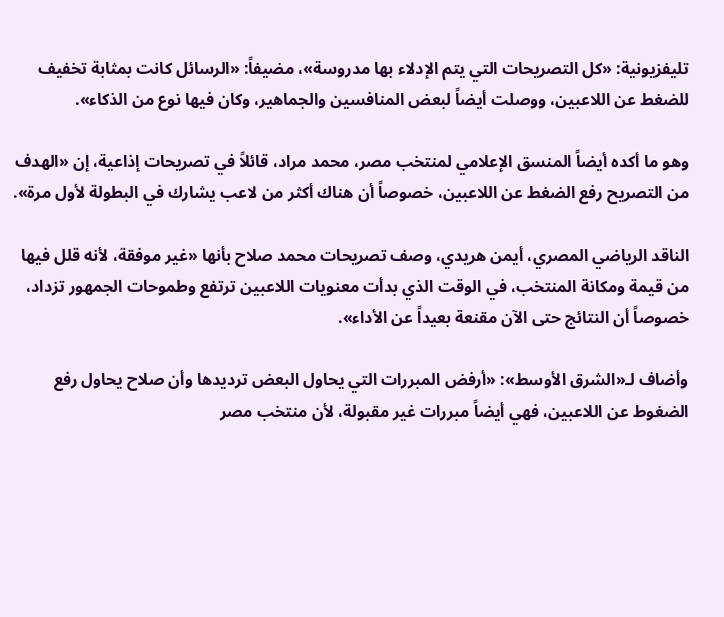تليفزيونية: «كل التصريحات التي يتم الإدلاء بها مدروسة»، مضيفاً: «الرسائل كانت بمثابة تخفيف للضغط عن اللاعبين، ووصلت أيضاً لبعض المنافسين والجماهير، وكان فيها نوع من الذكاء».

وهو ما أكده أيضاً المنسق الإعلامي لمنتخب مصر، محمد مراد، قائلاً في تصريحات إذاعية، إن «الهدف من التصريح رفع الضغط عن اللاعبين، خصوصاً أن هناك أكثر من لاعب يشارك في البطولة لأول مرة».

الناقد الرياضي المصري، أيمن هريدي، وصف تصريحات محمد صلاح بأنها «غير موفقة، لأنه قلل فيها من قيمة ومكانة المنتخب، في الوقت الذي بدأت معنويات اللاعبين ترتفع وطموحات الجمهور تزداد، خصوصاً أن النتائج حتى الآن مقنعة بعيداً عن الأداء».

وأضاف لـ«الشرق الأوسط»: «أرفض المبررات التي يحاول البعض ترديدها وأن صلاح يحاول رفع الضغوط عن اللاعبين، فهي أيضاً مبررات غير مقبولة، لأن منتخب مصر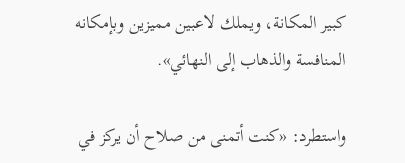كبير المكانة، ويملك لاعبين مميزين وبإمكانه المنافسة والذهاب إلى النهائي».

واستطرد: «كنت أتمنى من صلاح أن يركز في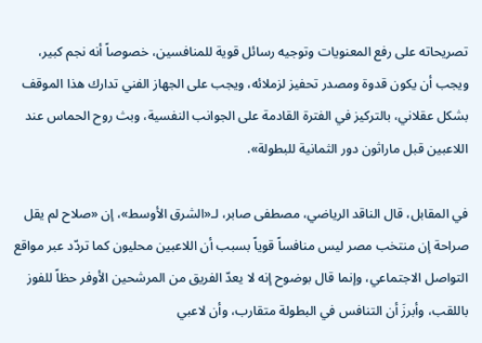تصريحاته على رفع المعنويات وتوجيه رسائل قوية للمنافسين، خصوصاً أنه نجم كبير، ويجب أن يكون قدوة ومصدر تحفيز لزملائه، ويجب على الجهاز الفني تدارك هذا الموقف بشكل عقلاني، بالتركيز في الفترة القادمة على الجوانب النفسية، وبث روح الحماس عند اللاعبين قبل ماراثون دور الثمانية للبطولة».

في المقابل، قال الناقد الرياضي، مصطفى صابر، لـ«الشرق الأوسط»، إن «صلاح لم يقل صراحة إن منتخب مصر ليس منافساً قوياً بسبب أن اللاعبين محليون كما تردّد عبر مواقع التواصل الاجتماعي، وإنما قال بوضوح إنه لا يعدّ الفريق من المرشحين الأوفر حظاً للفوز باللقب، وأبرزَ أن التنافس في البطولة متقارب، وأن لاعبي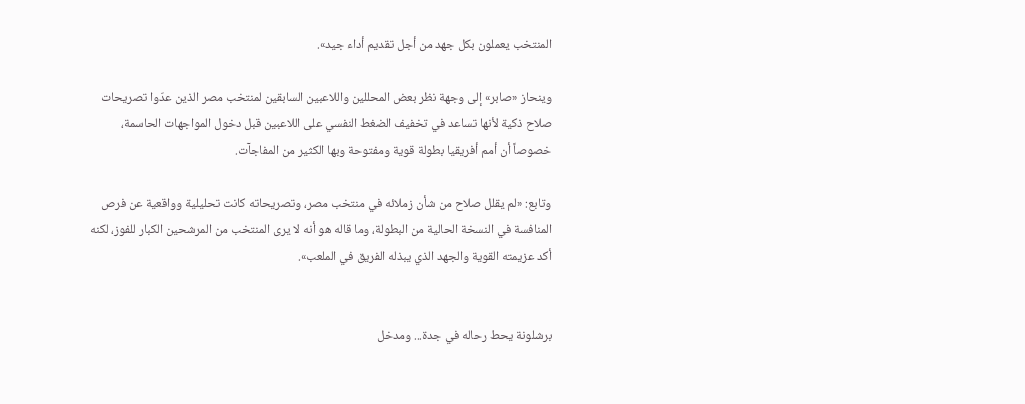المنتخب يعملون بكل جهد من أجل تقديم أداء جيد».

وينحاز «صابر» إلى وجهة نظر بعض المحللين واللاعبين السابقين لمنتخب مصر الذين عدّوا تصريحات صلاح ذكية لأنها تساعد في تخفيف الضغط النفسي على اللاعبين قبل دخول المواجهات الحاسمة، خصوصاً أن أمم أفريقيا بطولة قوية ومفتوحة وبها الكثير من المفاجآت.

وتابع: «لم يقلل صلاح من شأن زملائه في منتخب مصر، وتصريحاته كانت تحليلية وواقعية عن فرص المنافسة في النسخة الحالية من البطولة، وما قاله هو أنه لا يرى المنتخب من المرشحين الكبار للفوز، لكنه أكد عزيمته القوية والجهد الذي يبذله الفريق في الملعب».


برشلونة يحط رحاله في جدة... ومدخل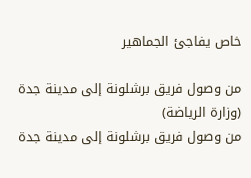خاص يفاجئ الجماهير

من وصول فريق برشلونة إلى مدينة جدة (وزارة الرياضة)
من وصول فريق برشلونة إلى مدينة جدة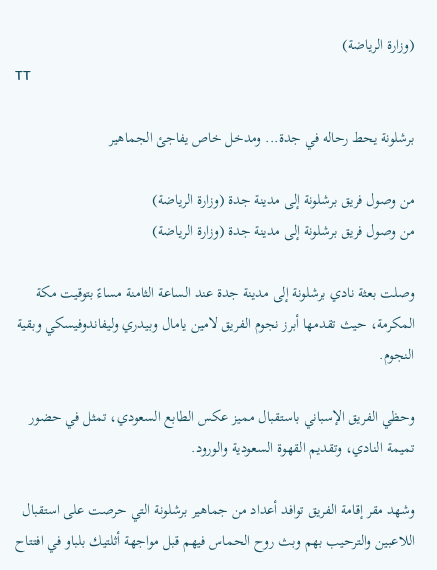(وزارة الرياضة)
TT

برشلونة يحط رحاله في جدة... ومدخل خاص يفاجئ الجماهير

من وصول فريق برشلونة إلى مدينة جدة (وزارة الرياضة)
من وصول فريق برشلونة إلى مدينة جدة (وزارة الرياضة)

وصلت بعثة نادي برشلونة إلى مدينة جدة عند الساعة الثامنة مساءً بتوقيت مكة المكرمة، حيث تقدمها أبرز نجوم الفريق لامين يامال وبيدري وليفاندوفيسكي وبقية النجوم.

وحظي الفريق الإسباني باستقبال مميز عكس الطابع السعودي، تمثل في حضور تميمة النادي، وتقديم القهوة السعودية والورود.

وشهد مقر إقامة الفريق توافد أعداد من جماهير برشلونة التي حرصت على استقبال اللاعبين والترحيب بهم وبث روح الحماس فيهم قبل مواجهة أثلتيك بلباو في افتتاح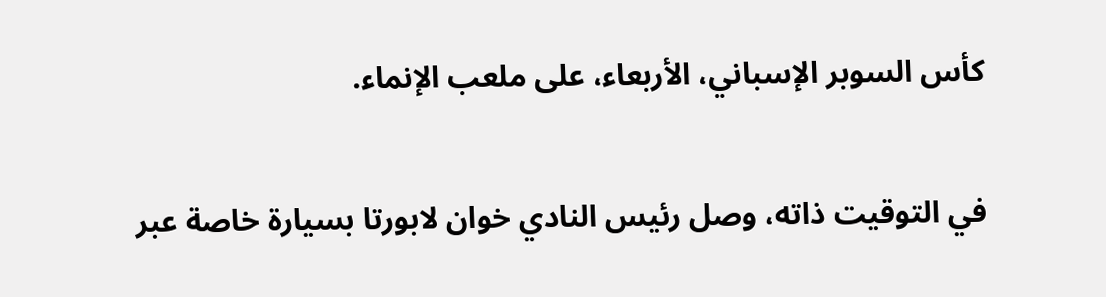كأس السوبر الإسباني، الأربعاء، على ملعب الإنماء.

في التوقيت ذاته، وصل رئيس النادي خوان لابورتا بسيارة خاصة عبر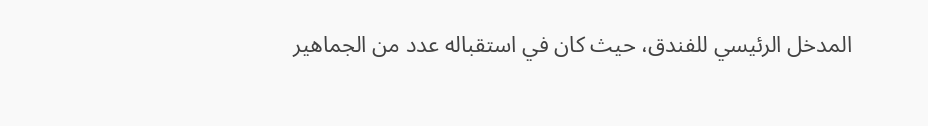المدخل الرئيسي للفندق، حيث كان في استقباله عدد من الجماهير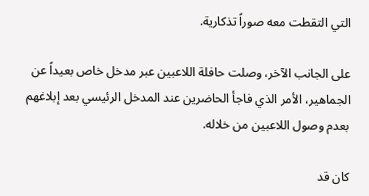التي التقطت معه صوراً تذكارية.

على الجانب الآخر، وصلت حافلة اللاعبين عبر مدخل خاص بعيداً عن الجماهير، الأمر الذي فاجأ الحاضرين عند المدخل الرئيسي بعد إبلاغهم بعدم وصول اللاعبين من خلاله.

كان قد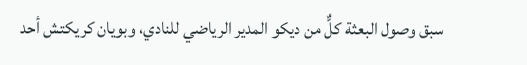سبق وصول البعثة كلٌّ من ديكو المدير الرياضي للنادي، وبويان كريكتش أحد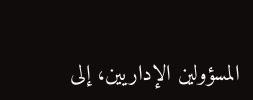المسؤولين الإداريين، إلى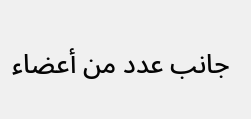جانب عدد من أعضاء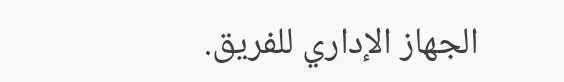الجهاز الإداري للفريق.